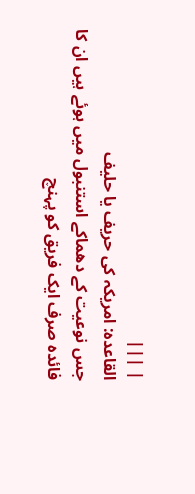| |||
القاعدہ: امریکہ کی حریف یا حلیف
جس نوعیت کے دھماکے استنبول میں ہوئے ہیں ان کا فائدہ صرف ایک فریق کو پہنچ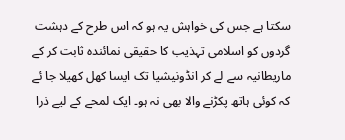سکتا ہے جس کی خواہش یہ ہو کہ اس طرح کے دہشت گردوں کو اسلامی تہذیب کا حقیقی نمائندہ ثابت کر کے ماریطانیہ سے لے کر انڈونیشیا تک ایسا کھل کھیلا جا ئے کہ کوئی ہاتھ پکڑنے والا بھی نہ ہو۔ ایک لمحے کے لیے ذرا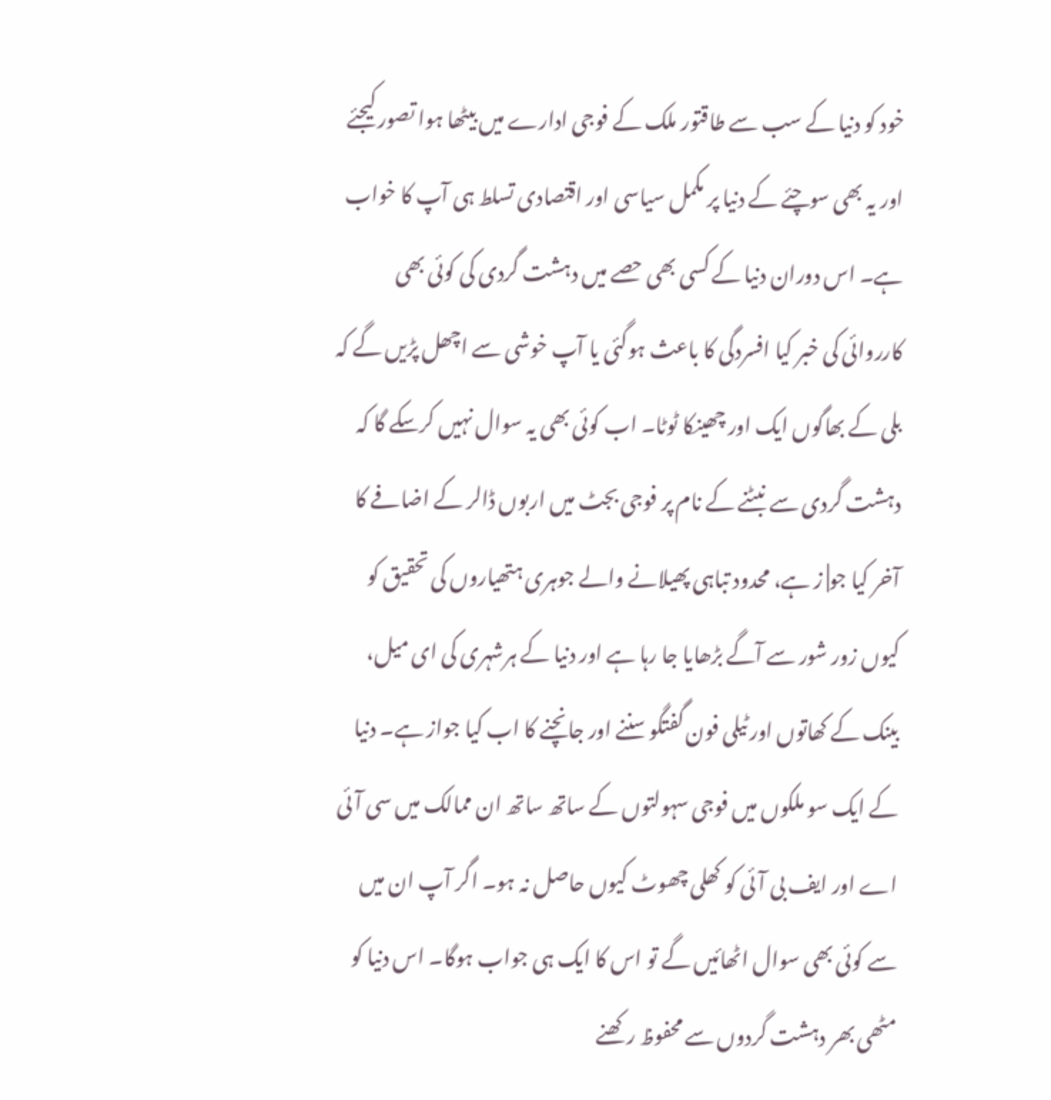خود کو دنیا کے سب سے طاقتور ملک کے فوجی ادارے میں بیٹھا ہوا تصور کیجئے اور یہ بھی سوچئے کے دنیا پر مکمل سیاسی اور اقتصادی تسلط ہی آپ کا خواب ہے۔ اس دوران دنیا کے کسی بھی حصے میں دہشت گردی کی کوئی بھی کارروائی کی خبر کیا افسردگی کا باعث ہوگئی یا آپ خوشی سے اچھل پڑیں گے کہ بلی کے بھاگوں ایک اور چھینکا ٹوٹا۔ اب کوئی بھی یہ سوال نہیں کرسکے گا کہ دہشت گردی سے نبٹنے کے نام پر فوجی بجٹ میں اربوں ڈالر کے اضافے کا آخر کیا جو| ز ہے، محدود تباہی پھیلانے والے جوہری ہتھیاروں کی تحقیق کو کیوں زور شور سے آگے بڑھایا جا رہا ہے اور دنیا کے ہرشہری کی ای میل، بینک کے کھاتوں اور ٹیلی فون گفتگو سننے اور جانچنے کا اب کیا جواز ہے۔ دنیا کے ایک سو ملکوں میں فوجی سہولتوں کے ساتھ ساتھ ان ممالک میں سی آئی اے اور ایف بی آئی کو کھلی چھوٹ کیوں حاصل نہ ہو۔ اگر آپ ان میں سے کوئی بھی سوال اٹھائیں گے تو اس کا ایک ہی جواب ہوگا۔ اس دنیا کو مٹھی بھر دہشت گردوں سے محفوظ رکھنے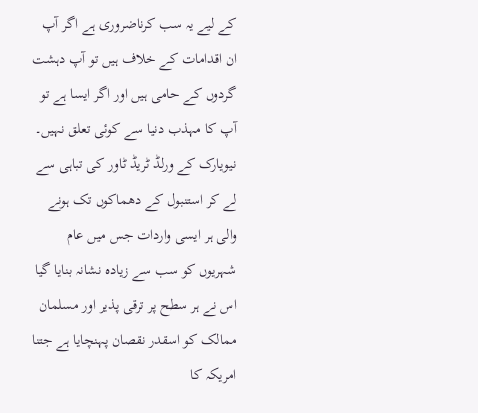کے لیے یہ سب کرناضروری ہے اگر آپ ان اقدامات کے خلاف ہیں تو آپ دہشت گردوں کے حامی ہیں اور اگر ایسا ہے تو آپ کا مہذب دنیا سے کوئی تعلق نہیں۔ نیویارک کے ورلڈ ٹریڈ ٹاور کی تباہی سے لے کر استنبول کے دھماکوں تک ہونے والی ہر ایسی واردات جس میں عام شہریوں کو سب سے زیادہ نشانہ بنایا گیا اس نے ہر سطح پر ترقی پذیر اور مسلمان ممالک کو اسقدر نقصان پہنچایا ہے جتنا امریکہ کا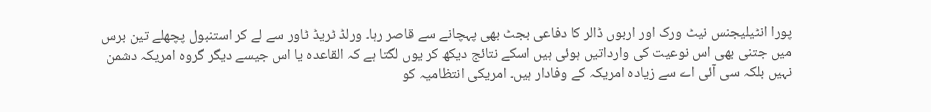پورا انٹیلیجنس نیٹ ورک اور اربوں ڈالر کا دفاعی بجٹ بھی پہچانے سے قاصر رہا۔ ورلڈ ٹریڈ ٹاور سے لے کر استنبول پچھلے تین برس میں جتنی بھی اس نوعیت کی وارداتیں ہوئی ہیں اسکے نتائج دیکھ کر یوں لگتا ہے کہ القاعدہ یا اس جیسے دیگر گروہ امریکہ دشمن نہیں بلکہ سی آئی اے سے زیادہ امریکہ کے وفادار ہیں۔ امریکی انتظامیہ کو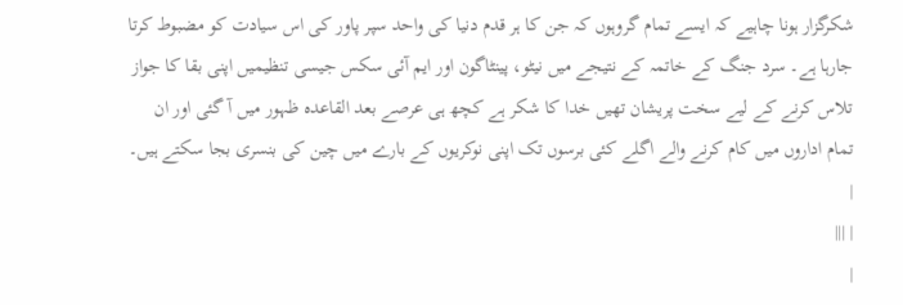شکرگزار ہونا چاہیے کہ ایسے تمام گروہوں کہ جن کا ہر قدم دنیا کی واحد سپر پاور کی اس سیادت کو مضبوط کرتا جارہا ہے۔ سرد جنگ کے خاتمہ کے نتیجے میں نیٹو، پینٹاگون اور ایم آئی سکس جیسی تنظیمیں اپنی بقا کا جواز تلاس کرنے کے لیے سخت پریشان تھیں خدا کا شکر ہے کچھ ہی عرصے بعد القاعدہ ظہور میں آ گئی اور ان تمام اداروں میں کام کرنے والے اگلے کئی برسوں تک اپنی نوکریوں کے بارے میں چین کی بنسری بجا سکتے ہیں۔ |
| |||
|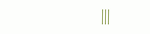|||